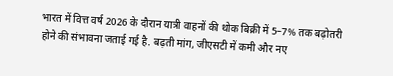भारत में वित्त वर्ष 2026 के दौरान यात्री वाहनों की थोक बिक्री में 5–7% तक बढ़ोतरी होने की संभावना जताई गई है. बढ़ती मांग, जीएसटी में कमी और नए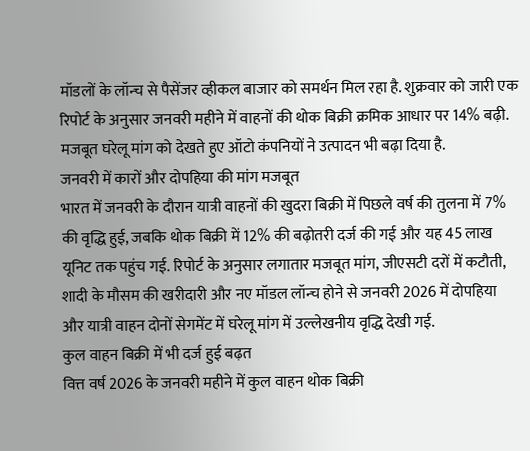मॉडलों के लॉन्च से पैसेंजर व्हीकल बाजार को समर्थन मिल रहा है. शुक्रवार को जारी एक रिपोर्ट के अनुसार जनवरी महीने में वाहनों की थोक बिक्री क्रमिक आधार पर 14% बढ़ी. मजबूत घरेलू मांग को देखते हुए ऑटो कंपनियों ने उत्पादन भी बढ़ा दिया है.
जनवरी में कारों और दोपहिया की मांग मजबूत
भारत में जनवरी के दौरान यात्री वाहनों की खुदरा बिक्री में पिछले वर्ष की तुलना में 7% की वृद्धि हुई, जबकि थोक बिक्री में 12% की बढ़ोतरी दर्ज की गई और यह 45 लाख यूनिट तक पहुंच गई. रिपोर्ट के अनुसार लगातार मजबूत मांग, जीएसटी दरों में कटौती, शादी के मौसम की खरीदारी और नए मॉडल लॉन्च होने से जनवरी 2026 में दोपहिया और यात्री वाहन दोनों सेगमेंट में घरेलू मांग में उल्लेखनीय वृद्धि देखी गई.
कुल वाहन बिक्री में भी दर्ज हुई बढ़त
वित्त वर्ष 2026 के जनवरी महीने में कुल वाहन थोक बिक्री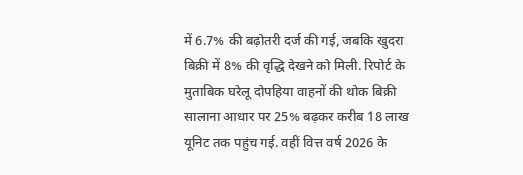में 6.7% की बढ़ोतरी दर्ज की गई, जबकि खुदरा बिक्री में 8% की वृद्धि देखने को मिली. रिपोर्ट के मुताबिक घरेलू दोपहिया वाहनों की थोक बिक्री सालाना आधार पर 25% बढ़कर करीब 18 लाख यूनिट तक पहुंच गई. वहीं वित्त वर्ष 2026 के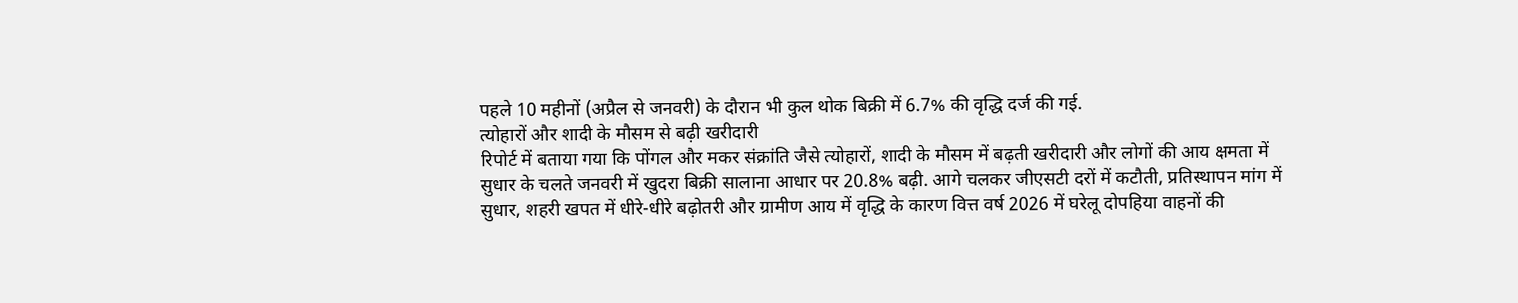पहले 10 महीनों (अप्रैल से जनवरी) के दौरान भी कुल थोक बिक्री में 6.7% की वृद्धि दर्ज की गई.
त्योहारों और शादी के मौसम से बढ़ी खरीदारी
रिपोर्ट में बताया गया कि पोंगल और मकर संक्रांति जैसे त्योहारों, शादी के मौसम में बढ़ती खरीदारी और लोगों की आय क्षमता में सुधार के चलते जनवरी में खुदरा बिक्री सालाना आधार पर 20.8% बढ़ी. आगे चलकर जीएसटी दरों में कटौती, प्रतिस्थापन मांग में सुधार, शहरी खपत में धीरे-धीरे बढ़ोतरी और ग्रामीण आय में वृद्धि के कारण वित्त वर्ष 2026 में घरेलू दोपहिया वाहनों की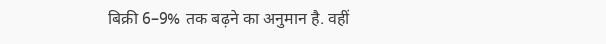बिक्री 6–9% तक बढ़ने का अनुमान है. वहीं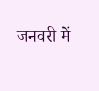जनवरी में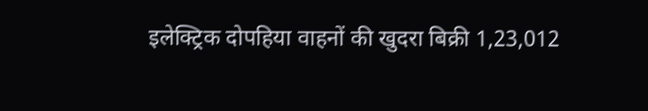इलेक्ट्रिक दोपहिया वाहनों की खुदरा बिक्री 1,23,012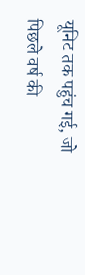यूनिट तक पहुंच गई, जो पिछले वर्ष की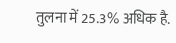तुलना में 25.3% अधिक है.